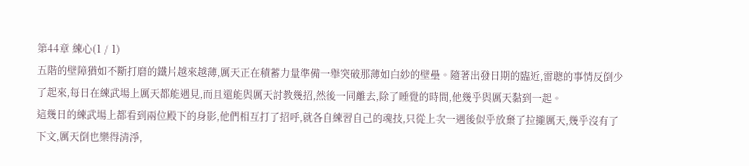第44章 練心(1 / 1)
五階的壁障猶如不斷打磨的鐵片越來越薄,厲天正在積蓄力量準備一舉突破那薄如白紗的壁壘。隨著出發日期的臨近,雷聰的事情反倒少了起來,每日在練武場上厲天都能遇見,而且還能與厲天討教幾招,然後一同離去,除了睡覺的時間,他幾乎與厲天黏到一起。
這幾日的練武場上都看到兩位殿下的身影,他們相互打了招呼,就各自練習自己的魂技,只從上次一遇後似乎放棄了拉攏厲天,幾乎沒有了下文,厲天倒也樂得清淨,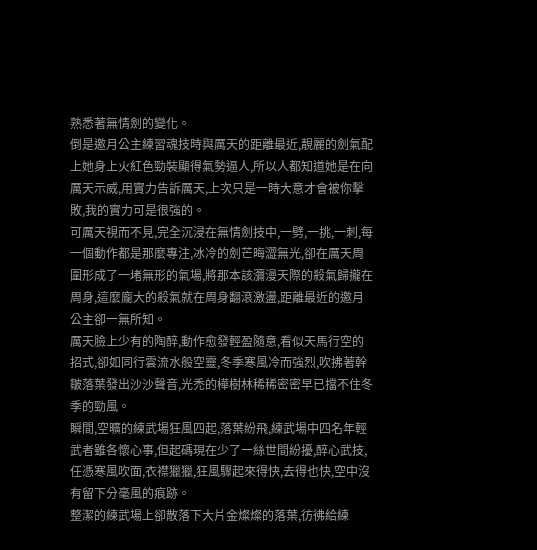熟悉著無情劍的變化。
倒是邀月公主練習魂技時與厲天的距離最近,靚麗的劍氣配上她身上火紅色勁裝顯得氣勢逼人,所以人都知道她是在向厲天示威,用實力告訴厲天,上次只是一時大意才會被你擊敗,我的實力可是很強的。
可厲天視而不見,完全沉浸在無情劍技中,一劈,一挑,一刺,每一個動作都是那麼專注,冰冷的劍芒晦澀無光,卻在厲天周圍形成了一堵無形的氣場,將那本該瀰漫天際的殺氣歸攏在周身,這麼龐大的殺氣就在周身翻滾激盪,距離最近的邀月公主卻一無所知。
厲天臉上少有的陶醉,動作愈發輕盈隨意,看似天馬行空的招式,卻如同行雲流水般空靈,冬季寒風冷而強烈,吹拂著幹皺落葉發出沙沙聲音,光禿的樺樹林稀稀密密早已擋不住冬季的勁風。
瞬間,空曠的練武場狂風四起,落葉紛飛,練武場中四名年輕武者雖各懷心事,但起碼現在少了一絲世間紛擾,醉心武技,任憑寒風吹面,衣襟獵獵,狂風驟起來得快,去得也快,空中沒有留下分毫風的痕跡。
整潔的練武場上卻散落下大片金燦燦的落葉,彷彿給練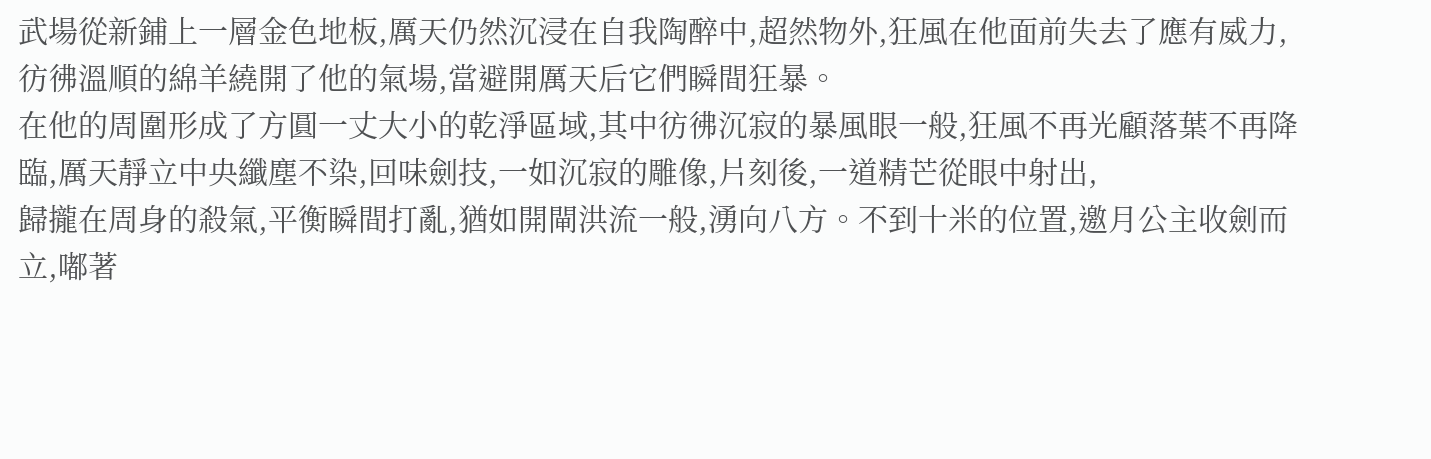武場從新鋪上一層金色地板,厲天仍然沉浸在自我陶醉中,超然物外,狂風在他面前失去了應有威力,彷彿溫順的綿羊繞開了他的氣場,當避開厲天后它們瞬間狂暴。
在他的周圍形成了方圓一丈大小的乾淨區域,其中彷彿沉寂的暴風眼一般,狂風不再光顧落葉不再降臨,厲天靜立中央纖塵不染,回味劍技,一如沉寂的雕像,片刻後,一道精芒從眼中射出,
歸攏在周身的殺氣,平衡瞬間打亂,猶如開閘洪流一般,湧向八方。不到十米的位置,邀月公主收劍而立,嘟著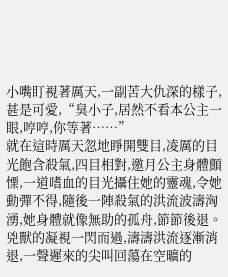小嘴盯視著厲天,一副苦大仇深的樣子,甚是可愛,“臭小子,居然不看本公主一眼,哼哼,你等著……”
就在這時厲天忽地睜開雙目,凌厲的目光飽含殺氣,四目相對,邀月公主身體顫慄,一道嗜血的目光攝住她的靈魂,令她動彈不得,隨後一陣殺氣的洪流波濤洶湧,她身體就像無助的孤舟,節節後退。
兇獸的凝視一閃而過,濤濤洪流逐漸消退,一聲遲來的尖叫回蕩在空曠的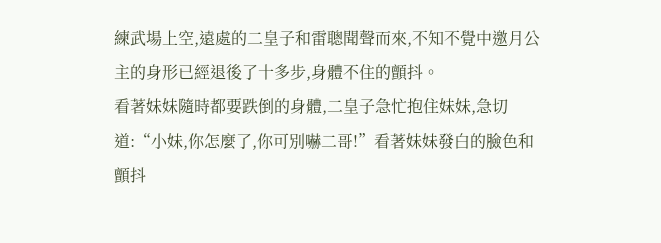練武場上空,遠處的二皇子和雷聰聞聲而來,不知不覺中邀月公主的身形已經退後了十多步,身體不住的顫抖。
看著妹妹隨時都要跌倒的身體,二皇子急忙抱住妹妹,急切道:“小妹,你怎麼了,你可別嚇二哥!”看著妹妹發白的臉色和顫抖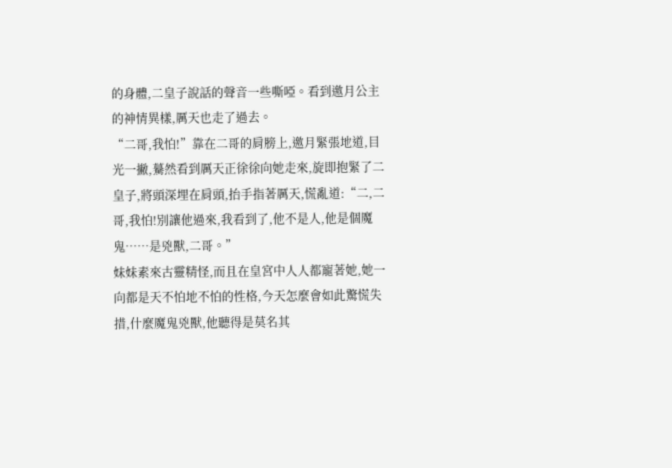的身體,二皇子說話的聲音一些嘶啞。看到邀月公主的神情異樣,厲天也走了過去。
“二哥,我怕!”靠在二哥的肩膀上,邀月緊張地道,目光一撇,驀然看到厲天正徐徐向她走來,旋即抱緊了二皇子,將頭深埋在肩頭,抬手指著厲天,慌亂道:“二,二哥,我怕!別讓他過來,我看到了,他不是人,他是個魔鬼……是兇獸,二哥。”
妹妹素來古靈精怪,而且在皇宮中人人都寵著她,她一向都是天不怕地不怕的性格,今天怎麼會如此驚慌失措,什麼魔鬼兇獸,他聽得是莫名其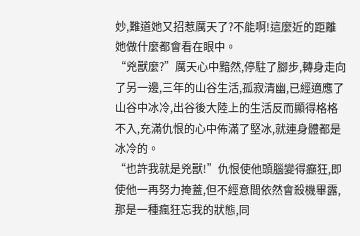妙,難道她又招惹厲天了?不能啊!這麼近的距離她做什麼都會看在眼中。
“兇獸麼?”厲天心中黯然,停駐了腳步,轉身走向了另一邊,三年的山谷生活,孤寂清幽,已經適應了山谷中冰冷,出谷後大陸上的生活反而顯得格格不入,充滿仇恨的心中佈滿了堅冰,就連身體都是冰冷的。
“也許我就是兇獸!”仇恨使他頭腦變得癲狂,即使他一再努力掩蓋,但不經意間依然會殺機畢露,那是一種瘋狂忘我的狀態,同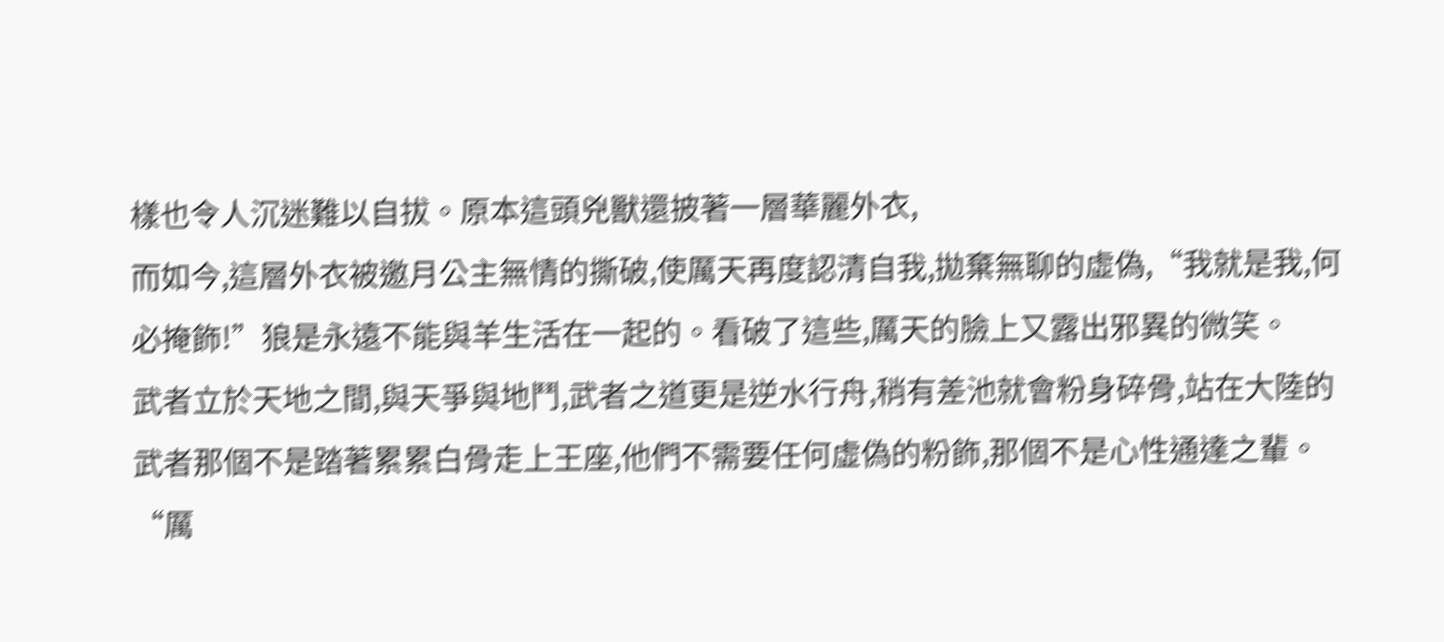樣也令人沉迷難以自拔。原本這頭兇獸還披著一層華麗外衣,
而如今,這層外衣被邀月公主無情的撕破,使厲天再度認清自我,拋棄無聊的虛偽,“我就是我,何必掩飾!”狼是永遠不能與羊生活在一起的。看破了這些,厲天的臉上又露出邪異的微笑。
武者立於天地之間,與天爭與地鬥,武者之道更是逆水行舟,稍有差池就會粉身碎骨,站在大陸的武者那個不是踏著累累白骨走上王座,他們不需要任何虛偽的粉飾,那個不是心性通達之輩。
“厲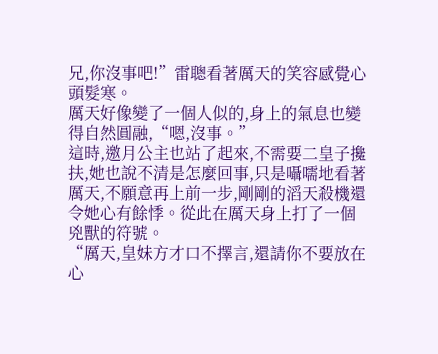兄,你沒事吧!”雷聰看著厲天的笑容感覺心頭髮寒。
厲天好像變了一個人似的,身上的氣息也變得自然圓融,“嗯,沒事。”
這時,邀月公主也站了起來,不需要二皇子攙扶,她也說不清是怎麼回事,只是囁嚅地看著厲天,不願意再上前一步,剛剛的滔天殺機還令她心有餘悸。從此在厲天身上打了一個兇獸的符號。
“厲天,皇妹方才口不擇言,還請你不要放在心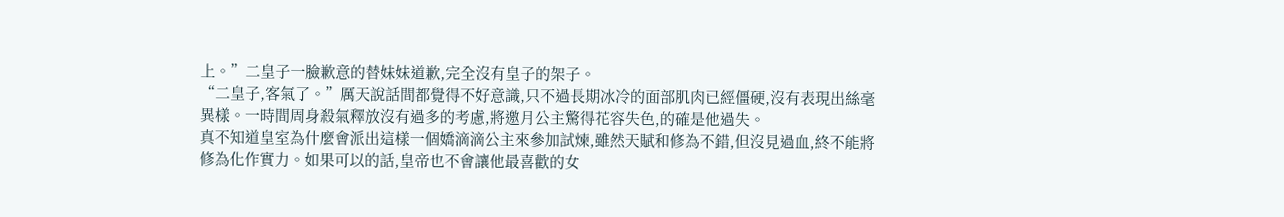上。”二皇子一臉歉意的替妹妹道歉,完全沒有皇子的架子。
“二皇子,客氣了。”厲天說話間都覺得不好意識,只不過長期冰冷的面部肌肉已經僵硬,沒有表現出絲毫異樣。一時間周身殺氣釋放沒有過多的考慮,將邀月公主驚得花容失色,的確是他過失。
真不知道皇室為什麼會派出這樣一個嬌滴滴公主來參加試煉,雖然天賦和修為不錯,但沒見過血,終不能將修為化作實力。如果可以的話,皇帝也不會讓他最喜歡的女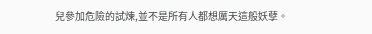兒參加危險的試煉,並不是所有人都想厲天這般妖孽。